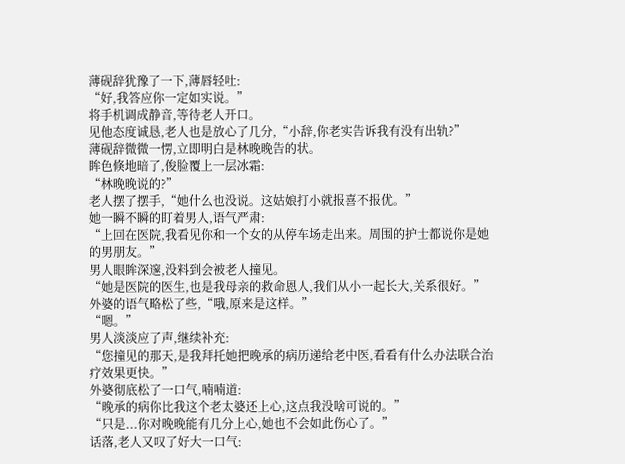薄砚辞犹豫了一下,薄唇轻吐:
“好,我答应你一定如实说。”
将手机调成静音,等待老人开口。
见他态度诚恳,老人也是放心了几分,“小辞,你老实告诉我有没有出轨?”
薄砚辞微微一愣,立即明白是林晚晚告的状。
眸色倏地暗了,俊脸覆上一层冰霜:
“林晚晚说的?”
老人摆了摆手,“她什么也没说。这姑娘打小就报喜不报优。”
她一瞬不瞬的盯着男人,语气严肃:
“上回在医院,我看见你和一个女的从停车场走出来。周围的护士都说你是她的男朋友。”
男人眼眸深邃,没料到会被老人撞见。
“她是医院的医生,也是我母亲的救命恩人,我们从小一起长大,关系很好。”
外婆的语气略松了些,“哦,原来是这样。”
“嗯。”
男人淡淡应了声,继续补充:
“您撞见的那天,是我拜托她把晚承的病历递给老中医,看看有什么办法联合治疗效果更快。”
外婆彻底松了一口气,喃喃道:
“晚承的病你比我这个老太婆还上心,这点我没啥可说的。”
“只是...你对晚晚能有几分上心,她也不会如此伤心了。”
话落,老人又叹了好大一口气: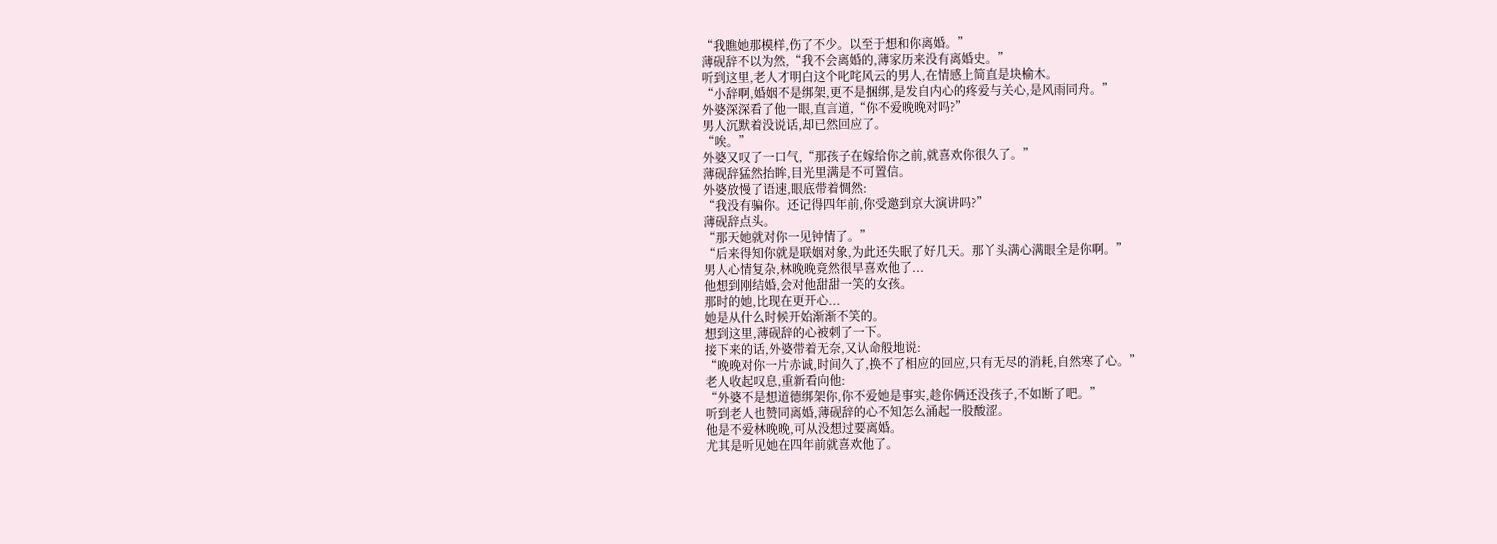“我瞧她那模样,伤了不少。以至于想和你离婚。”
薄砚辞不以为然,“我不会离婚的,薄家历来没有离婚史。”
听到这里,老人才明白这个叱咤风云的男人,在情感上简直是块榆木。
“小辞啊,婚姻不是绑架,更不是捆绑,是发自内心的疼爱与关心,是风雨同舟。”
外婆深深看了他一眼,直言道,“你不爱晚晚对吗?”
男人沉默着没说话,却已然回应了。
“唉。”
外婆又叹了一口气,“那孩子在嫁给你之前,就喜欢你很久了。”
薄砚辞猛然抬眸,目光里满是不可置信。
外婆放慢了语速,眼底带着惆然:
“我没有骗你。还记得四年前,你受邀到京大演讲吗?”
薄砚辞点头。
“那天她就对你一见钟情了。”
“后来得知你就是联姻对象,为此还失眠了好几天。那丫头满心满眼全是你啊。”
男人心情复杂,林晚晚竟然很早喜欢他了...
他想到刚结婚,会对他甜甜一笑的女孩。
那时的她,比现在更开心...
她是从什么时候开始渐渐不笑的。
想到这里,薄砚辞的心被刺了一下。
接下来的话,外婆带着无奈,又认命般地说:
“晚晚对你一片赤诚,时间久了,换不了相应的回应,只有无尽的消耗,自然寒了心。”
老人收起叹息,重新看向他:
“外婆不是想道德绑架你,你不爱她是事实,趁你俩还没孩子,不如断了吧。”
听到老人也赞同离婚,薄砚辞的心不知怎么涌起一股酸涩。
他是不爱林晚晚,可从没想过要离婚。
尤其是听见她在四年前就喜欢他了。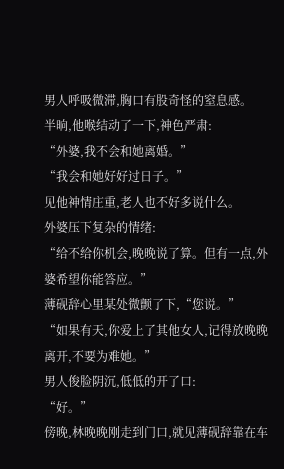男人呼吸微滞,胸口有股奇怪的窒息感。
半晌,他喉结动了一下,神色严肃:
“外婆,我不会和她离婚。”
“我会和她好好过日子。”
见他神情庄重,老人也不好多说什么。
外婆压下复杂的情绪:
“给不给你机会,晚晚说了算。但有一点,外婆希望你能答应。”
薄砚辞心里某处微颤了下,“您说。”
“如果有天,你爱上了其他女人,记得放晚晚离开,不要为难她。”
男人俊脸阴沉,低低的开了口:
“好。”
傍晚,林晚晚刚走到门口,就见薄砚辞靠在车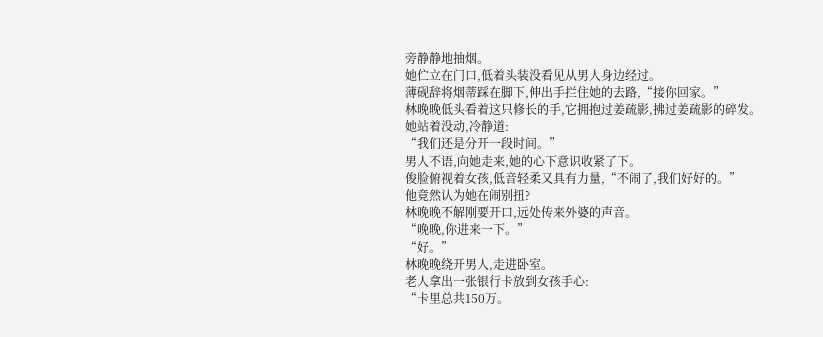旁静静地抽烟。
她伫立在门口,低着头装没看见从男人身边经过。
薄砚辞将烟蒂踩在脚下,伸出手拦住她的去路,“接你回家。”
林晚晚低头看着这只修长的手,它拥抱过姜疏影,拂过姜疏影的碎发。
她站着没动,冷静道:
“我们还是分开一段时间。”
男人不语,向她走来,她的心下意识收紧了下。
俊脸俯视着女孩,低音轻柔又具有力量,“不闹了,我们好好的。”
他竟然认为她在闹别扭?
林晚晚不解刚要开口,远处传来外婆的声音。
“晚晚,你进来一下。”
“好。”
林晚晚绕开男人,走进卧室。
老人拿出一张银行卡放到女孩手心:
“卡里总共150万。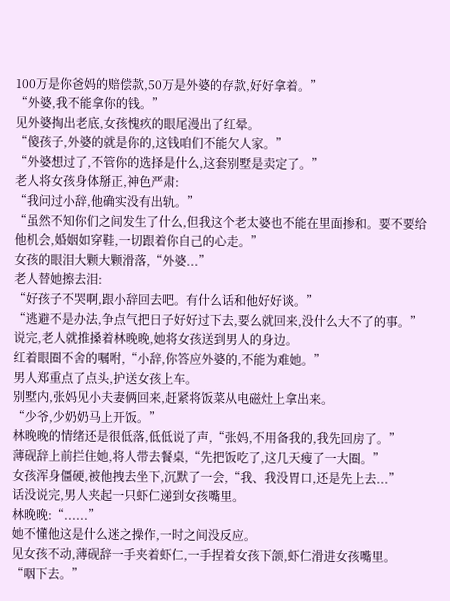100万是你爸妈的赔偿款,50万是外婆的存款,好好拿着。”
“外婆,我不能拿你的钱。”
见外婆掏出老底,女孩愧疚的眼尾漫出了红晕。
“傻孩子,外婆的就是你的,这钱咱们不能欠人家。”
“外婆想过了,不管你的选择是什么,这套别墅是卖定了。”
老人将女孩身体掰正,神色严肃:
“我问过小辞,他确实没有出轨。”
“虽然不知你们之间发生了什么,但我这个老太婆也不能在里面掺和。要不要给他机会,婚姻如穿鞋,一切跟着你自己的心走。”
女孩的眼泪大颗大颗滑落,“外婆...”
老人替她擦去泪:
“好孩子不哭啊,跟小辞回去吧。有什么话和他好好谈。”
“逃避不是办法,争点气把日子好好过下去,要么就回来,没什么大不了的事。”
说完,老人就推搡着林晚晚,她将女孩送到男人的身边。
红着眼圈不舍的嘱咐,“小辞,你答应外婆的,不能为难她。”
男人郑重点了点头,护送女孩上车。
别墅内,张妈见小夫妻俩回来,赶紧将饭菜从电磁灶上拿出来。
“少爷,少奶奶马上开饭。”
林晚晚的情绪还是很低落,低低说了声,“张妈,不用备我的,我先回房了。”
薄砚辞上前拦住她,将人带去餐桌,“先把饭吃了,这几天瘦了一大圈。”
女孩浑身僵硬,被他拽去坐下,沉默了一会,“我、我没胃口,还是先上去...”
话没说完,男人夹起一只虾仁递到女孩嘴里。
林晚晚:“......”
她不懂他这是什么迷之操作,一时之间没反应。
见女孩不动,薄砚辞一手夹着虾仁,一手捏着女孩下颌,虾仁滑进女孩嘴里。
“咽下去。”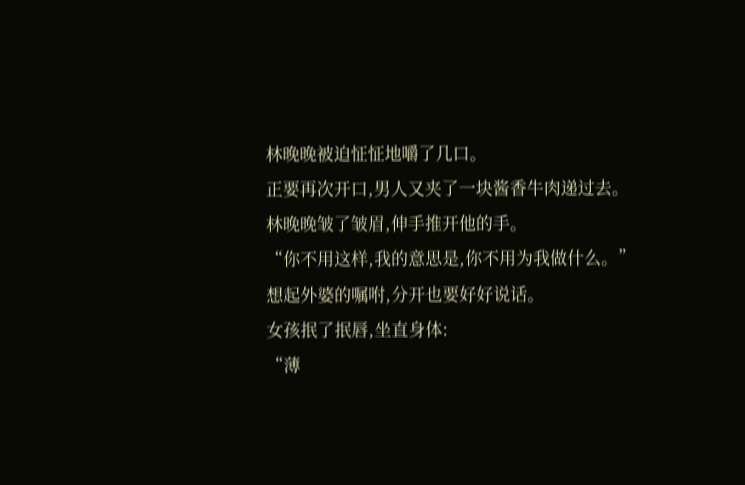林晚晚被迫怔怔地嚼了几口。
正要再次开口,男人又夹了一块酱香牛肉递过去。
林晚晚皱了皱眉,伸手推开他的手。
“你不用这样,我的意思是,你不用为我做什么。”
想起外婆的嘱咐,分开也要好好说话。
女孩抿了抿唇,坐直身体:
“薄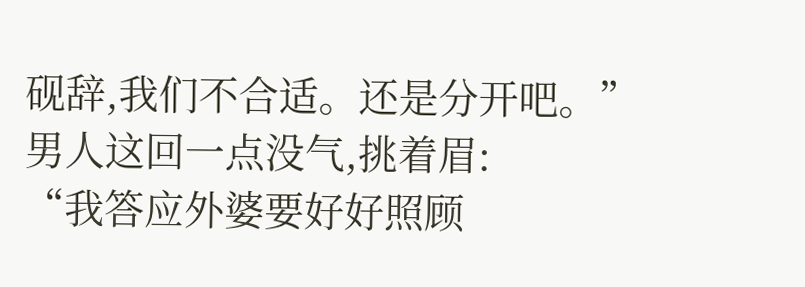砚辞,我们不合适。还是分开吧。”
男人这回一点没气,挑着眉:
“我答应外婆要好好照顾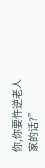你,你要忤逆老人家的话?”